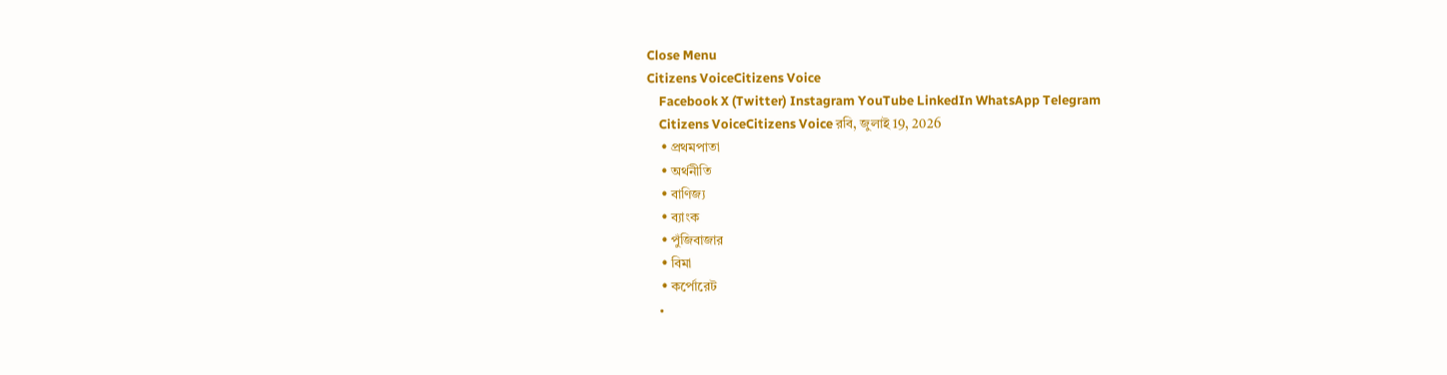Close Menu
Citizens VoiceCitizens Voice
    Facebook X (Twitter) Instagram YouTube LinkedIn WhatsApp Telegram
    Citizens VoiceCitizens Voice রবি, জুলাই 19, 2026
    • প্রথমপাতা
    • অর্থনীতি
    • বাণিজ্য
    • ব্যাংক
    • পুঁজিবাজার
    • বিমা
    • কর্পোরেট
    •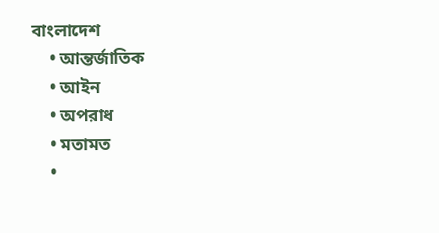বাংলাদেশ
    • আন্তর্জাতিক
    • আইন
    • অপরাধ
    • মতামত
    •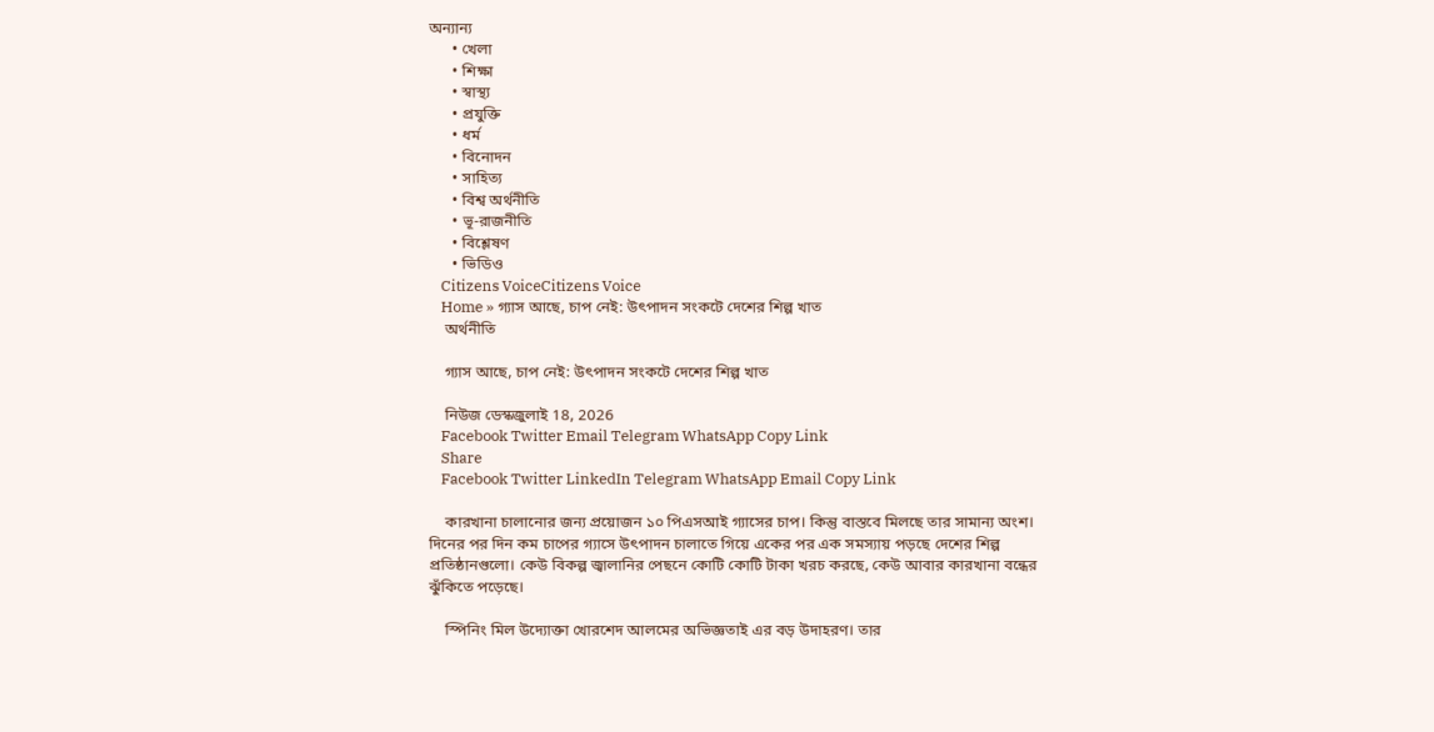অন্যান্য
      • খেলা
      • শিক্ষা
      • স্বাস্থ্য
      • প্রযুক্তি
      • ধর্ম
      • বিনোদন
      • সাহিত্য
      • বিশ্ব অর্থনীতি
      • ভূ-রাজনীতি
      • বিশ্লেষণ
      • ভিডিও
    Citizens VoiceCitizens Voice
    Home » গ্যাস আছে, চাপ নেই: উৎপাদন সংকটে দেশের শিল্প খাত
    অর্থনীতি

    গ্যাস আছে, চাপ নেই: উৎপাদন সংকটে দেশের শিল্প খাত

    নিউজ ডেস্কজুলাই 18, 2026
    Facebook Twitter Email Telegram WhatsApp Copy Link
    Share
    Facebook Twitter LinkedIn Telegram WhatsApp Email Copy Link

    কারখানা চালানোর জন্য প্রয়োজন ১০ পিএসআই গ্যাসের চাপ। কিন্তু বাস্তবে মিলছে তার সামান্য অংশ। দিনের পর দিন কম চাপের গ্যাসে উৎপাদন চালাতে গিয়ে একের পর এক সমস্যায় পড়ছে দেশের শিল্প প্রতিষ্ঠানগুলো। কেউ বিকল্প জ্বালানির পেছনে কোটি কোটি টাকা খরচ করছে, কেউ আবার কারখানা বন্ধের ঝুঁকিতে পড়েছে।

    স্পিনিং মিল উদ্যোক্তা খোরশেদ আলমের অভিজ্ঞতাই এর বড় উদাহরণ। তার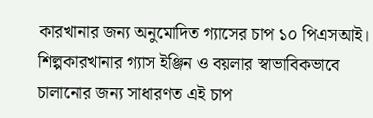কারখানার জন্য অনুমোদিত গ্যাসের চাপ ১০ পিএসআই। শিল্পকারখানার গ্যাস ইঞ্জিন ও বয়লার স্বাভাবিকভাবে চালানোর জন্য সাধারণত এই চাপ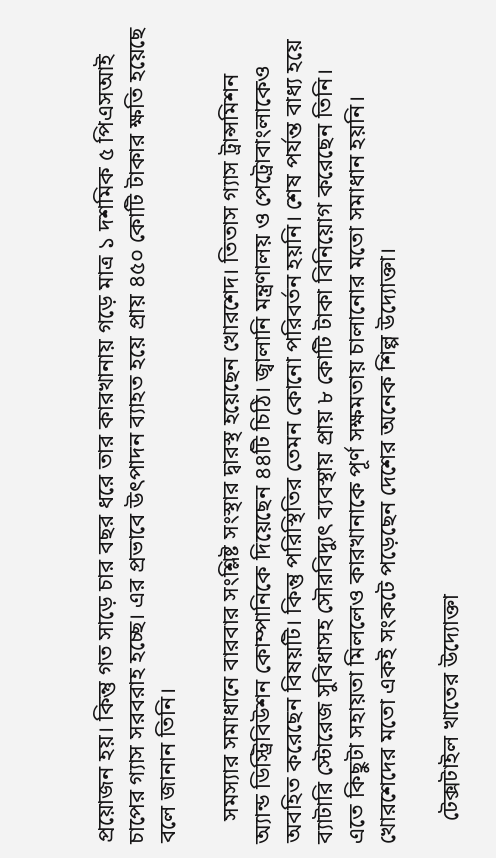প্রয়োজন হয়। কিন্তু গত সাড়ে চার বছর ধরে তার কারখানায় গড়ে মাত্র ১ দশমিক ৫ পিএসআই চাপের গ্যাস সরবরাহ হচ্ছে। এর প্রভাবে উৎপাদন ব্যাহত হয়ে প্রায় ৪৫০ কোটি টাকার ক্ষতি হয়েছে বলে জানান তিনি।

    সমস্যার সমাধানে বারবার সংশ্লিষ্ট সংস্থার দ্বারস্থ হয়েছেন খোরশেদ। তিতাস গ্যাস ট্রান্সমিশন অ্যান্ড ডিস্ট্রিবিউশন কোম্পানিকে দিয়েছেন ৪৪টি চিঠি। জ্বালানি মন্ত্রণালয় ও পেট্রোবাংলাকেও অবহিত করেছেন বিষয়টি। কিন্তু পরিস্থিতির তেমন কোনো পরিবর্তন হয়নি। শেষ পর্যন্ত বাধ্য হয়ে ব্যাটারি স্টোরেজ সুবিধাসহ সৌরবিদ্যুৎ ব্যবস্থায় প্রায় ৮ কোটি টাকা বিনিয়োগ করেছেন তিনি। এতে কিছুটা সহায়তা মিললেও কারখানাকে পূর্ণ সক্ষমতায় চালানোর মতো সমাধান হয়নি। খোরশেদের মতো একই সংকটে পড়েছেন দেশের অনেক শিল্প উদ্যোক্তা।

    টেক্সটাইল খাতের উদ্যোক্তা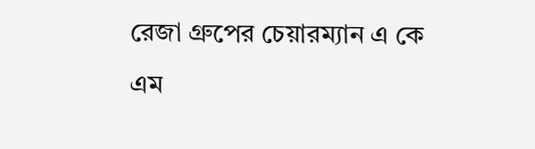রেজা গ্রুপের চেয়ারম্যান এ কে এম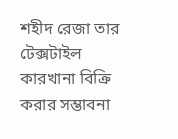শহীদ রেজা তার টেক্সটাইল কারখানা বিক্রি করার সম্ভাবনা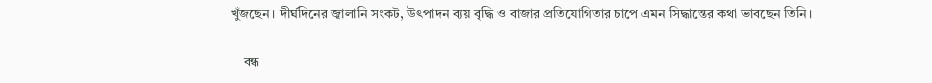খুঁজছেন। দীর্ঘদিনের জ্বালানি সংকট, উৎপাদন ব্যয় বৃদ্ধি ও বাজার প্রতিযোগিতার চাপে এমন সিদ্ধান্তের কথা ভাবছেন তিনি।

    বন্ধ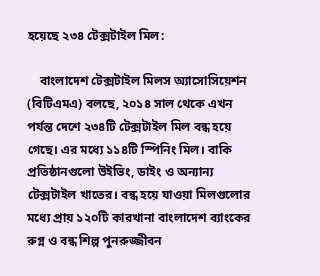হয়েছে ২৩৪ টেক্সটাইল মিল:

    বাংলাদেশ টেক্সটাইল মিলস অ্যাসোসিয়েশন (বিটিএমএ) বলছে, ২০১৪ সাল থেকে এখন পর্যন্ত দেশে ২৩৪টি টেক্সটাইল মিল বন্ধ হয়ে গেছে। এর মধ্যে ১১৪টি স্পিনিং মিল। বাকি প্রতিষ্ঠানগুলো উইভিং, ডাইং ও অন্যান্য টেক্সটাইল খাতের। বন্ধ হয়ে যাওয়া মিলগুলোর মধ্যে প্রায় ১২০টি কারখানা বাংলাদেশ ব্যাংকের রুগ্ন ও বন্ধ শিল্প পুনরুজ্জীবন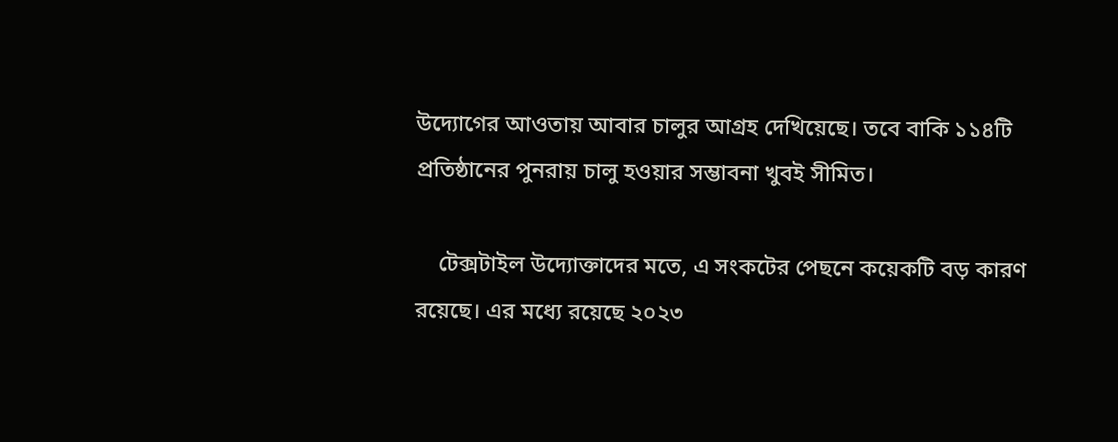উদ্যোগের আওতায় আবার চালুর আগ্রহ দেখিয়েছে। তবে বাকি ১১৪টি প্রতিষ্ঠানের পুনরায় চালু হওয়ার সম্ভাবনা খুবই সীমিত।

    টেক্সটাইল উদ্যোক্তাদের মতে, এ সংকটের পেছনে কয়েকটি বড় কারণ রয়েছে। এর মধ্যে রয়েছে ২০২৩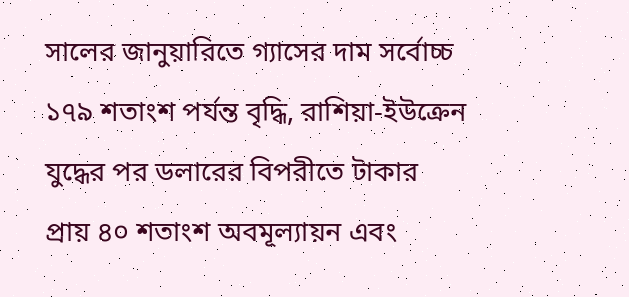সালের জানুয়ারিতে গ্যাসের দাম সর্বোচ্চ ১৭৯ শতাংশ পর্যন্ত বৃদ্ধি, রাশিয়া-ইউক্রেন যুদ্ধের পর ডলারের বিপরীতে টাকার প্রায় ৪০ শতাংশ অবমূল্যায়ন এবং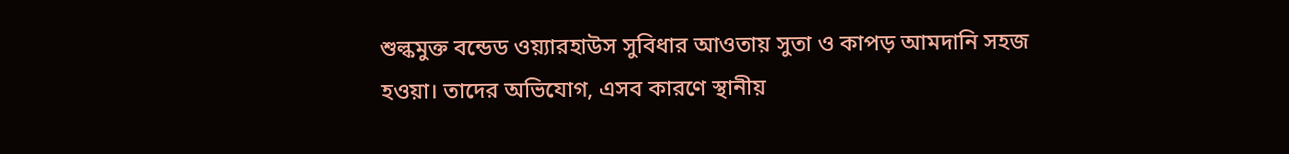শুল্কমুক্ত বন্ডেড ওয়্যারহাউস সুবিধার আওতায় সুতা ও কাপড় আমদানি সহজ হওয়া। তাদের অভিযোগ, এসব কারণে স্থানীয়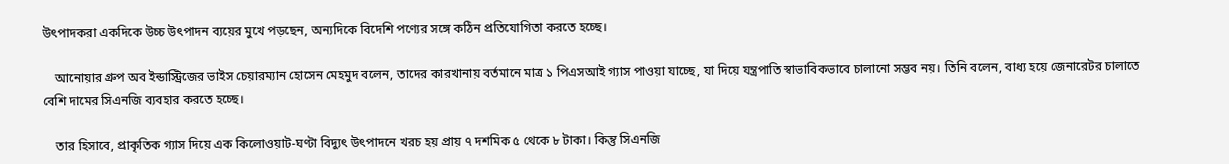উৎপাদকরা একদিকে উচ্চ উৎপাদন ব্যয়ের মুখে পড়ছেন, অন্যদিকে বিদেশি পণ্যের সঙ্গে কঠিন প্রতিযোগিতা করতে হচ্ছে।

    আনোয়ার গ্রুপ অব ইন্ডাস্ট্রিজের ভাইস চেয়ারম্যান হোসেন মেহমুদ বলেন, তাদের কারখানায় বর্তমানে মাত্র ১ পিএসআই গ্যাস পাওয়া যাচ্ছে, যা দিয়ে যন্ত্রপাতি স্বাভাবিকভাবে চালানো সম্ভব নয়। তিনি বলেন, বাধ্য হয়ে জেনারেটর চালাতে বেশি দামের সিএনজি ব্যবহার করতে হচ্ছে।

    তার হিসাবে, প্রাকৃতিক গ্যাস দিয়ে এক কিলোওয়াট-ঘণ্টা বিদ্যুৎ উৎপাদনে খরচ হয় প্রায় ৭ দশমিক ৫ থেকে ৮ টাকা। কিন্তু সিএনজি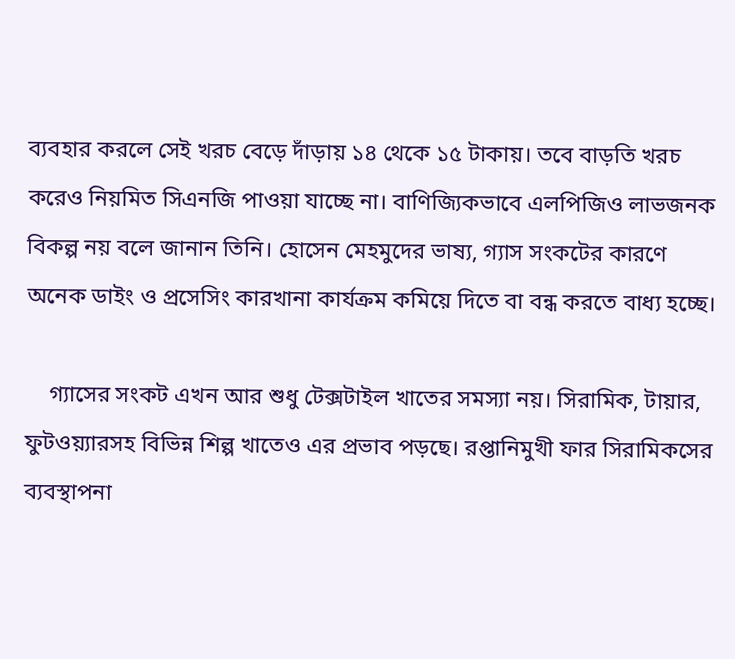ব্যবহার করলে সেই খরচ বেড়ে দাঁড়ায় ১৪ থেকে ১৫ টাকায়। তবে বাড়তি খরচ করেও নিয়মিত সিএনজি পাওয়া যাচ্ছে না। বাণিজ্যিকভাবে এলপিজিও লাভজনক বিকল্প নয় বলে জানান তিনি। হোসেন মেহমুদের ভাষ্য, গ্যাস সংকটের কারণে অনেক ডাইং ও প্রসেসিং কারখানা কার্যক্রম কমিয়ে দিতে বা বন্ধ করতে বাধ্য হচ্ছে।

    গ্যাসের সংকট এখন আর শুধু টেক্সটাইল খাতের সমস্যা নয়। সিরামিক, টায়ার, ফুটওয়্যারসহ বিভিন্ন শিল্প খাতেও এর প্রভাব পড়ছে। রপ্তানিমুখী ফার সিরামিকসের ব্যবস্থাপনা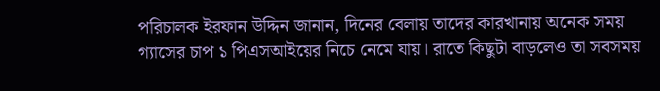পরিচালক ইরফান উদ্দিন জানান, দিনের বেলায় তাদের কারখানায় অনেক সময় গ্যাসের চাপ ১ পিএসআইয়ের নিচে নেমে যায়। রাতে কিছুটা বাড়লেও তা সবসময়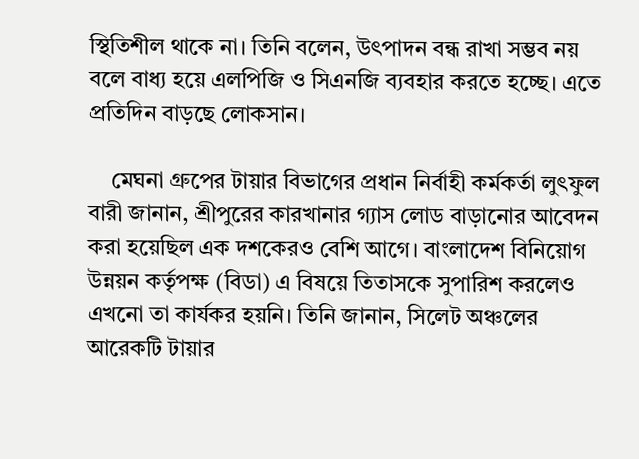স্থিতিশীল থাকে না। তিনি বলেন, উৎপাদন বন্ধ রাখা সম্ভব নয় বলে বাধ্য হয়ে এলপিজি ও সিএনজি ব্যবহার করতে হচ্ছে। এতে প্রতিদিন বাড়ছে লোকসান।

    মেঘনা গ্রুপের টায়ার বিভাগের প্রধান নির্বাহী কর্মকর্তা লুৎফুল বারী জানান, শ্রীপুরের কারখানার গ্যাস লোড বাড়ানোর আবেদন করা হয়েছিল এক দশকেরও বেশি আগে। বাংলাদেশ বিনিয়োগ উন্নয়ন কর্তৃপক্ষ (বিডা) এ বিষয়ে তিতাসকে সুপারিশ করলেও এখনো তা কার্যকর হয়নি। তিনি জানান, সিলেট অঞ্চলের আরেকটি টায়ার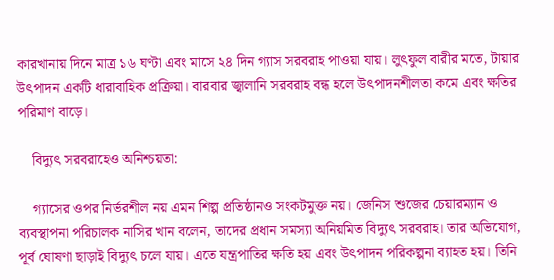কারখানায় দিনে মাত্র ১৬ ঘণ্টা এবং মাসে ২৪ দিন গ্যাস সরবরাহ পাওয়া যায়। লুৎফুল বারীর মতে, টায়ার উৎপাদন একটি ধারাবাহিক প্রক্রিয়া। বারবার জ্বালানি সরবরাহ বন্ধ হলে উৎপাদনশীলতা কমে এবং ক্ষতির পরিমাণ বাড়ে।

    বিদ্যুৎ সরবরাহেও অনিশ্চয়তা:

    গ্যাসের ওপর নির্ভরশীল নয় এমন শিল্প প্রতিষ্ঠানও সংকটমুক্ত নয়। জেনিস শুজের চেয়ারম্যান ও ব্যবস্থাপনা পরিচালক নাসির খান বলেন, তাদের প্রধান সমস্যা অনিয়মিত বিদ্যুৎ সরবরাহ। তার অভিযোগ, পূর্ব ঘোষণা ছাড়াই বিদ্যুৎ চলে যায়। এতে যন্ত্রপাতির ক্ষতি হয় এবং উৎপাদন পরিকল্পনা ব্যাহত হয়। তিনি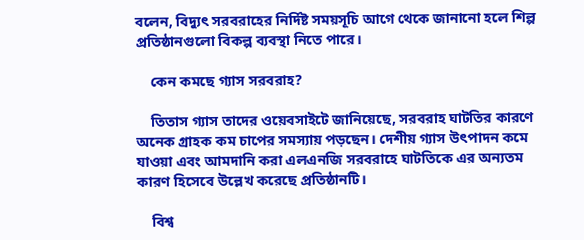বলেন, বিদ্যুৎ সরবরাহের নির্দিষ্ট সময়সূচি আগে থেকে জানানো হলে শিল্প প্রতিষ্ঠানগুলো বিকল্প ব্যবস্থা নিতে পারে।

    কেন কমছে গ্যাস সরবরাহ?

    তিতাস গ্যাস তাদের ওয়েবসাইটে জানিয়েছে, সরবরাহ ঘাটতির কারণে অনেক গ্রাহক কম চাপের সমস্যায় পড়ছেন। দেশীয় গ্যাস উৎপাদন কমে যাওয়া এবং আমদানি করা এলএনজি সরবরাহে ঘাটতিকে এর অন্যতম কারণ হিসেবে উল্লেখ করেছে প্রতিষ্ঠানটি।

    বিশ্ব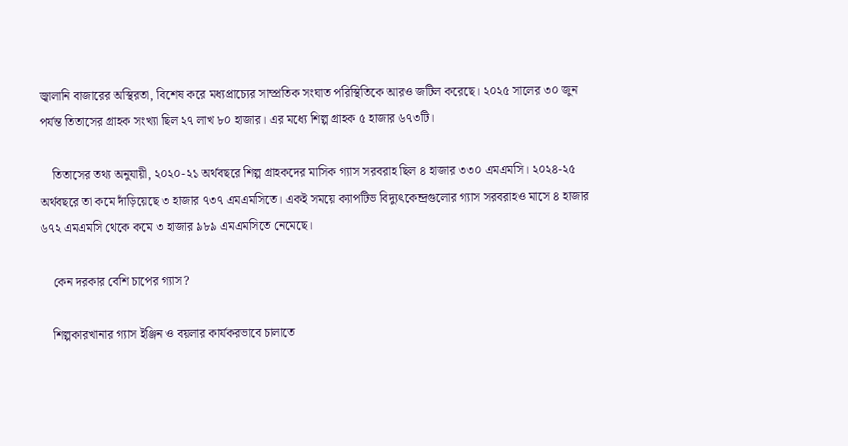জ্বালানি বাজারের অস্থিরতা, বিশেষ করে মধ্যপ্রাচ্যের সাম্প্রতিক সংঘাত পরিস্থিতিকে আরও জটিল করেছে। ২০২৫ সালের ৩০ জুন পর্যন্ত তিতাসের গ্রাহক সংখ্যা ছিল ২৭ লাখ ৮০ হাজার। এর মধ্যে শিল্প গ্রাহক ৫ হাজার ৬৭৩টি।

    তিতাসের তথ্য অনুযায়ী, ২০২০-২১ অর্থবছরে শিল্প গ্রাহকদের মাসিক গ্যাস সরবরাহ ছিল ৪ হাজার ৩৩০ এমএমসি। ২০২৪-২৫ অর্থবছরে তা কমে দাঁড়িয়েছে ৩ হাজার ৭৩৭ এমএমসিতে। একই সময়ে ক্যাপটিভ বিদ্যুৎকেন্দ্রগুলোর গ্যাস সরবরাহও মাসে ৪ হাজার ৬৭২ এমএমসি থেকে কমে ৩ হাজার ৯৮৯ এমএমসিতে নেমেছে।

    কেন দরকার বেশি চাপের গ্যাস?

    শিল্পকারখানার গ্যাস ইঞ্জিন ও বয়লার কার্যকরভাবে চালাতে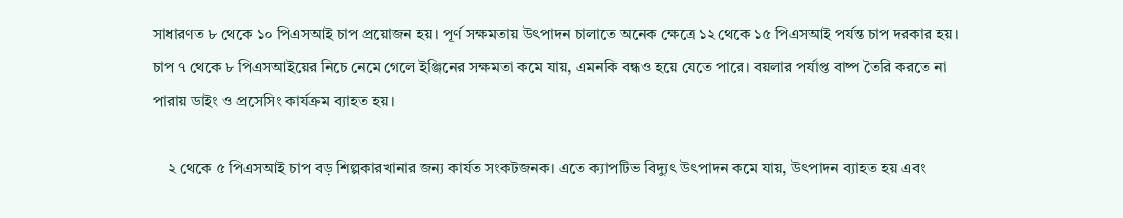সাধারণত ৮ থেকে ১০ পিএসআই চাপ প্রয়োজন হয়। পূর্ণ সক্ষমতায় উৎপাদন চালাতে অনেক ক্ষেত্রে ১২ থেকে ১৫ পিএসআই পর্যন্ত চাপ দরকার হয়। চাপ ৭ থেকে ৮ পিএসআইয়ের নিচে নেমে গেলে ইঞ্জিনের সক্ষমতা কমে যায়, এমনকি বন্ধও হয়ে যেতে পারে। বয়লার পর্যাপ্ত বাষ্প তৈরি করতে না পারায় ডাইং ও প্রসেসিং কার্যক্রম ব্যাহত হয়।

    ২ থেকে ৫ পিএসআই চাপ বড় শিল্পকারখানার জন্য কার্যত সংকটজনক। এতে ক্যাপটিভ বিদ্যুৎ উৎপাদন কমে যায়, উৎপাদন ব্যাহত হয় এবং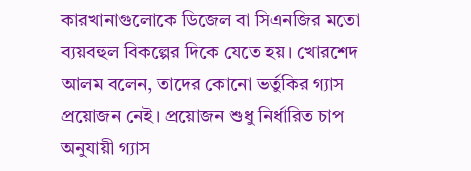কারখানাগুলোকে ডিজেল বা সিএনজির মতো ব্যয়বহুল বিকল্পের দিকে যেতে হয়। খোরশেদ আলম বলেন, তাদের কোনো ভর্তুকির গ্যাস প্রয়োজন নেই। প্রয়োজন শুধু নির্ধারিত চাপ অনুযায়ী গ্যাস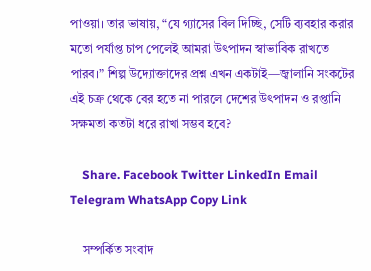পাওয়া। তার ভাষায়, “যে গ্যাসের বিল দিচ্ছি, সেটি ব্যবহার করার মতো পর্যাপ্ত চাপ পেলেই আমরা উৎপাদন স্বাভাবিক রাখতে পারব।” শিল্প উদ্যোক্তাদের প্রশ্ন এখন একটাই—জ্বালানি সংকটের এই চক্র থেকে বের হতে না পারলে দেশের উৎপাদন ও রপ্তানি সক্ষমতা কতটা ধরে রাখা সম্ভব হবে?

    Share. Facebook Twitter LinkedIn Email Telegram WhatsApp Copy Link

    সম্পর্কিত সংবাদ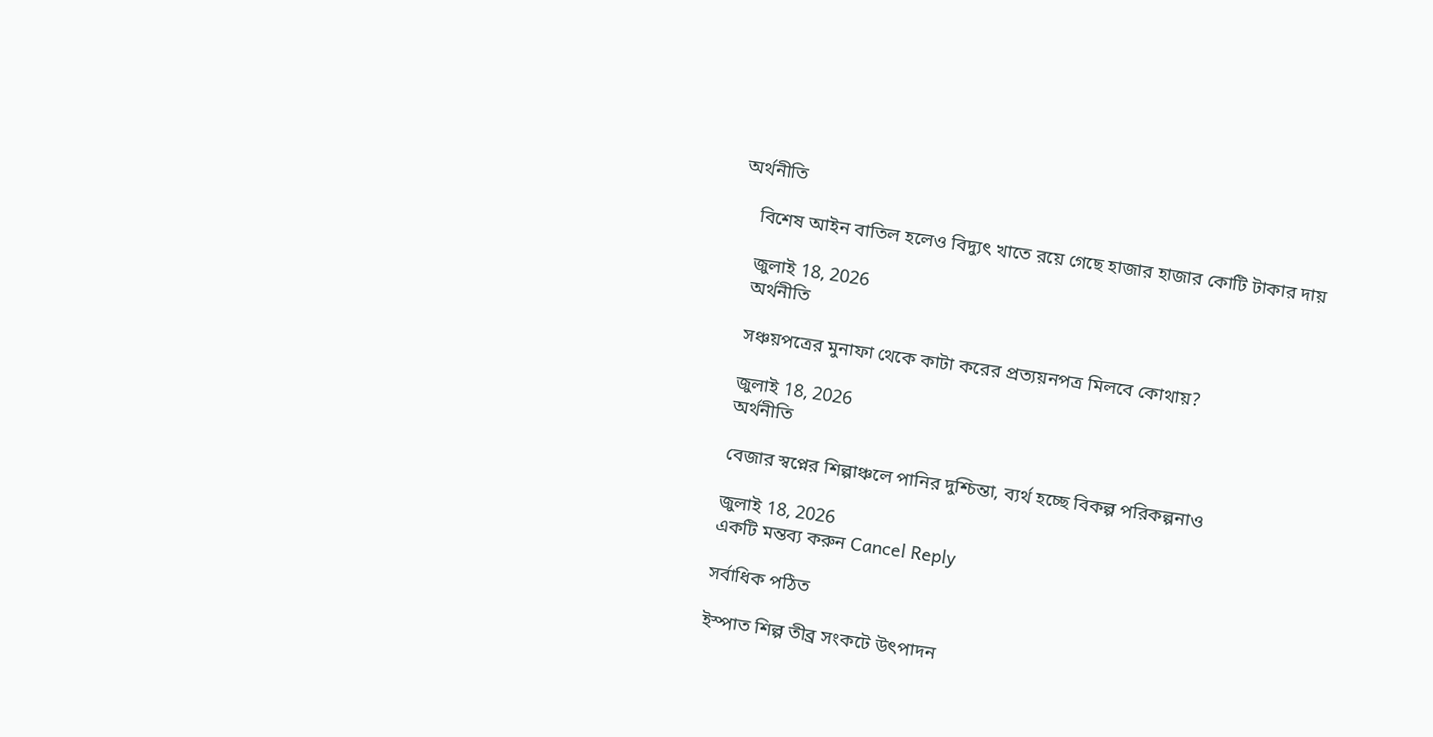অর্থনীতি

    বিশেষ আইন বাতিল হলেও বিদ্যুৎ খাতে রয়ে গেছে হাজার হাজার কোটি টাকার দায়

    জুলাই 18, 2026
    অর্থনীতি

    সঞ্চয়পত্রের মুনাফা থেকে কাটা করের প্রত্যয়নপত্র মিলবে কোথায়?

    জুলাই 18, 2026
    অর্থনীতি

    বেজার স্বপ্নের শিল্পাঞ্চলে পানির দুশ্চিন্তা, ব্যর্থ হচ্ছে বিকল্প পরিকল্পনাও

    জুলাই 18, 2026
    একটি মন্তব্য করুন Cancel Reply

    সর্বাধিক পঠিত

    ইস্পাত শিল্প তীব্র সংকটে উৎপাদন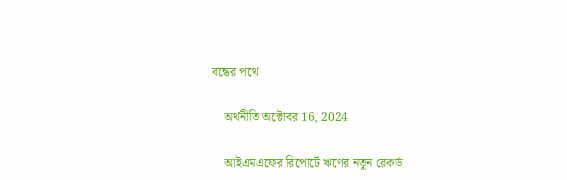বন্ধের পথে

    অর্থনীতি অক্টোবর 16, 2024

    আইএমএফের রিপোর্টে ঋণের নতুন রেকর্ড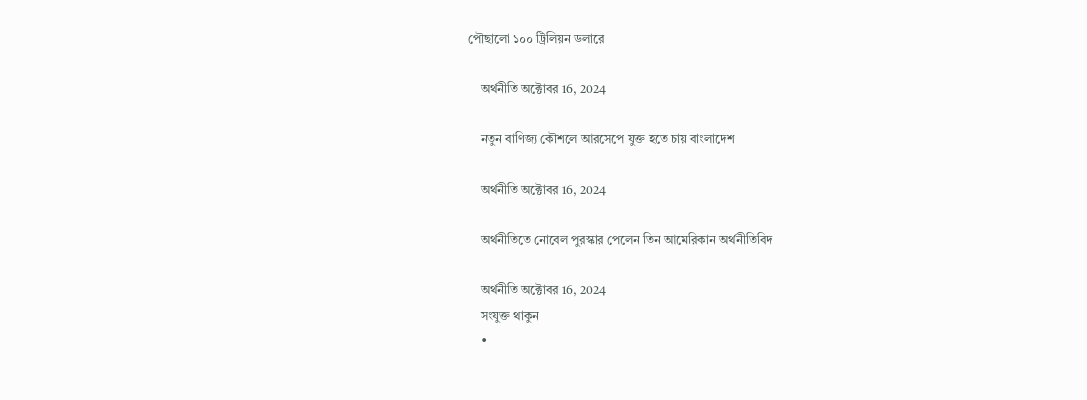পৌছালো ১০০ ট্রিলিয়ন ডলারে

    অর্থনীতি অক্টোবর 16, 2024

    নতুন বাণিজ্য কৌশলে আরসেপে যুক্ত হতে চায় বাংলাদেশ

    অর্থনীতি অক্টোবর 16, 2024

    অর্থনীতিতে নোবেল পুরস্কার পেলেন তিন আমেরিকান অর্থনীতিবিদ

    অর্থনীতি অক্টোবর 16, 2024
    সংযুক্ত থাকুন
    •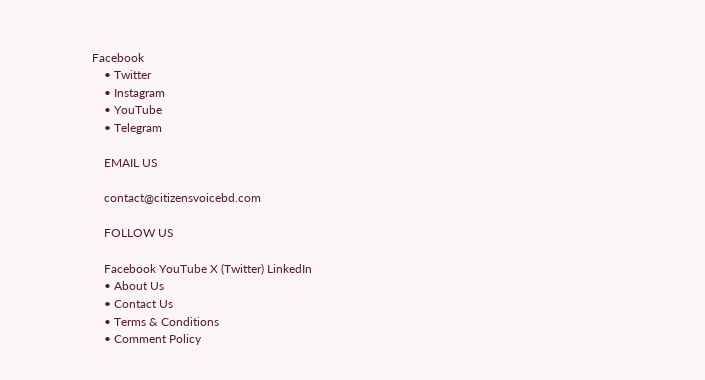Facebook
    • Twitter
    • Instagram
    • YouTube
    • Telegram

    EMAIL US

    contact@citizensvoicebd.com

    FOLLOW US

    Facebook YouTube X (Twitter) LinkedIn
    • About Us
    • Contact Us
    • Terms & Conditions
    • Comment Policy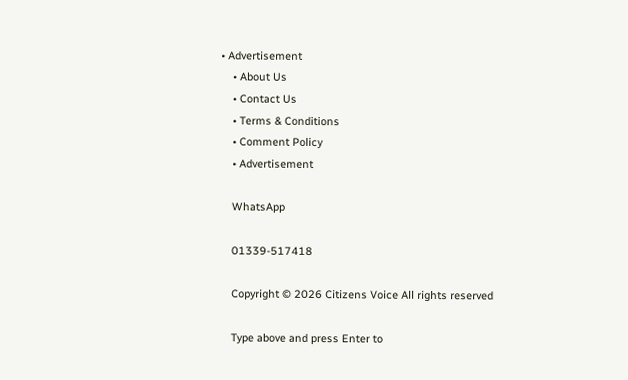• Advertisement
    • About Us
    • Contact Us
    • Terms & Conditions
    • Comment Policy
    • Advertisement

    WhatsApp

    01339-517418

    Copyright © 2026 Citizens Voice All rights reserved

    Type above and press Enter to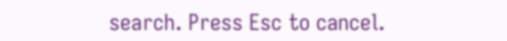search. Press Esc to cancel.